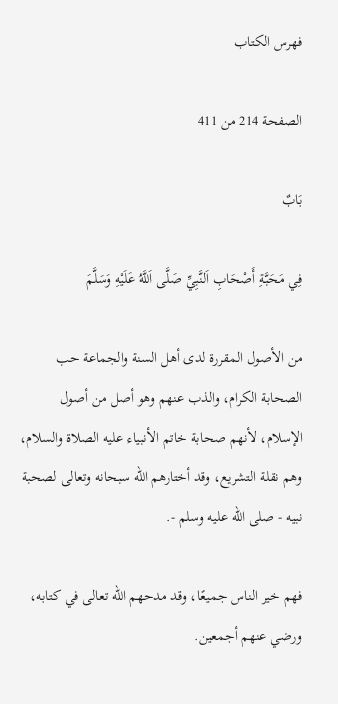فهرس الكتاب

الصفحة 214 من 411

بَابٌ

فِي مَحَبَّةِ أَصْحَابِ اَلنَّبِيِّ صَلَّى اَللَّهُ عَلَيْهِ وَسَلَّمَ

من الأصول المقررة لدى أهل السنة والجماعة حب الصحابة الكرام، والذب عنهم وهو أصل من أصول الإسلام، لأنهم صحابة خاتم الأنبياء عليه الصلاة والسلام، وهم نقلة التشريع، وقد أختارهم الله سبحانه وتعالى لصحبة نبيه - صلى الله عليه وسلم -.

فهم خير الناس جميعًا، وقد مدحهم الله تعالى في كتابه، ورضي عنهم أجمعين.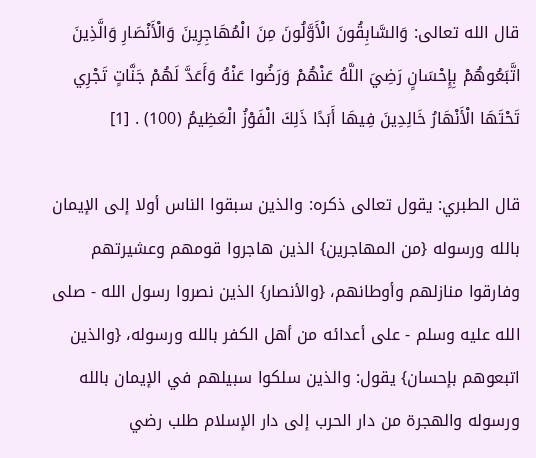قال الله تعالى: وَالسَّابِقُونَ الْأَوَّلُونَ مِنَ الْمُهَاجِرِينَ وَالْأَنْصَارِ وَالَّذِينَ اتَّبَعُوهُمْ بِإِحْسَانٍ رَضِيَ اللَّهُ عَنْهُمْ وَرَضُوا عَنْهُ وَأَعَدَّ لَهُمْ جَنَّاتٍ تَجْرِي تَحْتَهَا الْأَنْهَارُ خَالِدِينَ فِيهَا أَبَدًا ذَلِكَ الْفَوْزُ الْعَظِيمُ (100) . [1]

قال الطبري: يقول تعالى ذكره: والذين سبقوا الناس أولا إلى الإيمان بالله ورسوله {من المهاجرين} الذين هاجروا قومهم وعشيرتهم وفارقوا منازلهم وأوطانهم، {والأنصار} الذين نصروا رسول الله - صلى الله عليه وسلم - على أعدائه من أهل الكفر بالله ورسوله، {والذين اتبعوهم بإحسان} يقول: والذين سلكوا سبيلهم في الإيمان بالله ورسوله والهجرة من دار الحرب إلى دار الإسلام طلب رضي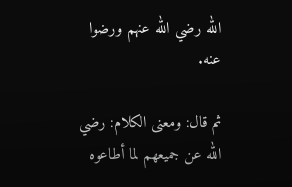الله رضي الله عنهم ورضوا عنه.

ثم قال: ومعنى الكلام: رضي الله عن جميعهم لما أطاعوه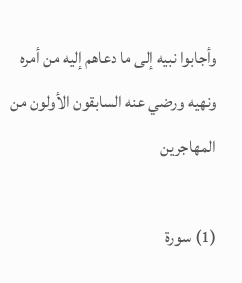وأجابوا نبيه إلى ما دعاهم إليه من أمره ونهيه ورضي عنه السابقون الأولون من المهاجرين

(1) سورة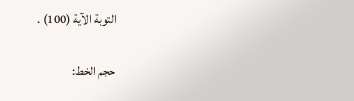التوبة الآية (100) .

حجم الخط: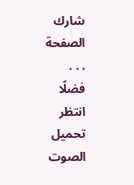شارك الصفحة
. . .
فضلًا انتظر تحميل الصوت